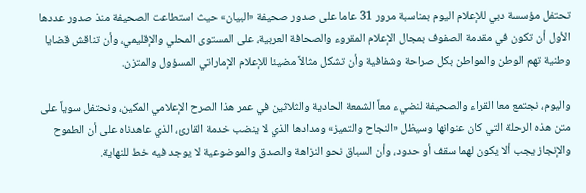تحتفل مؤسسة دبي للإعلام اليوم بمناسبة مرور 31 عاما على صدور صحيفة «البيان» حيث استطاعت الصحيفة منذ صدور عددها الأول أن تكون في مقدمة الصفوف بمجال الإعلام المقروء والصحافة العربية، على المستوى المحلي والإقليمي، وأن تناقش قضايا وطنية تهم الوطن والمواطن بكل صراحة وشفافية وأن تشكل مثالاً مضيئا للإعلام الإماراتي المسؤول والمتزن.

واليوم، نجتمع معا القراء والصحيفة لنضيء معاً الشمعة الحادية والثلاثين في عمر هذا الصرح الإعلامي المكين، ونحتفل سوياً على متن هذه الرحلة التي كان عنوانها وسيظل «النجاح والتميز» ومدادها الذي لا ينضب خدمة القارئ، الذي عاهدناه على أن الطموح والإنجاز يجب ألا يكون لهما سقف أو حدود، وأن السباق نحو النزاهة والصدق والموضوعية لا يوجد فيه خط للنهاية.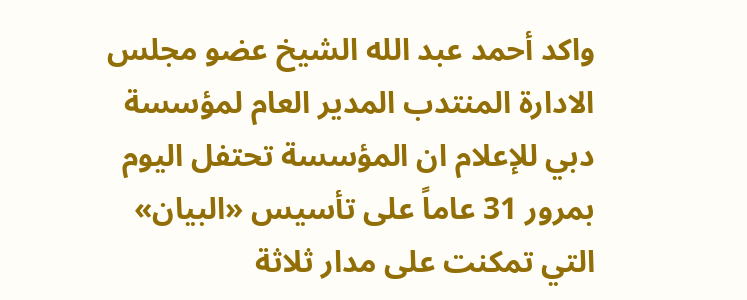واكد أحمد عبد الله الشيخ عضو مجلس الادارة المنتدب المدير العام لمؤسسة دبي للإعلام ان المؤسسة تحتفل اليوم بمرور 31 عاماً على تأسيس «البيان» التي تمكنت على مدار ثلاثة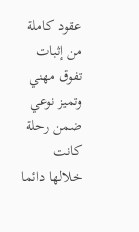عقود كاملة من إثبات تفوق مهني وتميز نوعي ضمن رحلة كانت خلالها دائما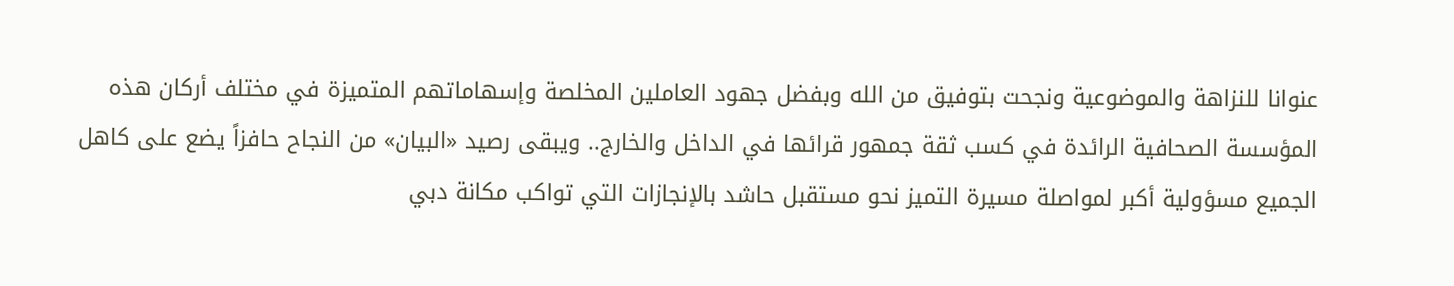عنوانا للنزاهة والموضوعية ونجحت بتوفيق من الله وبفضل جهود العاملين المخلصة وإسهاماتهم المتميزة في مختلف أركان هذه المؤسسة الصحافية الرائدة في كسب ثقة جمهور قرائها في الداخل والخارج.. ويبقى رصيد «البيان» من النجاح حافزاً يضع على كاهل الجميع مسؤولية أكبر لمواصلة مسيرة التميز نحو مستقبل حاشد بالإنجازات التي تواكب مكانة دبي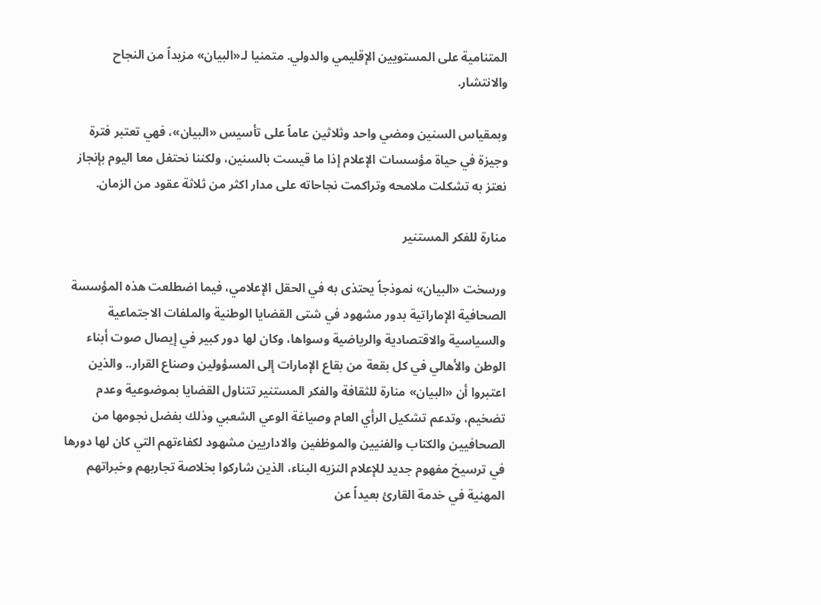المتنامية على المستويين الإقليمي والدولي. متمنيا لـ«البيان» مزيداً من النجاح والانتشار.

وبمقياس السنين ومضي واحد وثلاثين عاماً على تأسيس «البيان»، فهي تعتبر فترة وجيزة في حياة مؤسسات الإعلام إذا ما قيست بالسنين، ولكننا نحتفل معا اليوم بإنجاز نعتز به تشكلت ملامحه وتراكمت نجاحاته على مدار اكثر من ثلاثة عقود من الزمان.

منارة للفكر المستنير

ورسخت «البيان» نموذجاً يحتذى به في الحقل الإعلامي، فيما اضطلعت هذه المؤسسة الصحافية الإماراتية بدور مشهود في شتى القضايا الوطنية والملفات الاجتماعية والسياسية والاقتصادية والرياضية وسواها، وكان لها دور كبير في إيصال صوت أبناء الوطن والأهالي في كل بقعة من بقاع الإمارات إلى المسؤولين وصناع القرار.. والذين اعتبروا أن «البيان» منارة للثقافة والفكر المستنير تتناول القضايا بموضوعية وعدم تضخيم، وتدعم تشكيل الرأي العام وصياغة الوعي الشعبي وذلك بفضل نجومها من الصحافيين والكتاب والفنيين والموظفين والاداريين مشهود لكفاءتهم التي كان لها دورها في ترسيخ مفهوم جديد للإعلام النزيه البناء، الذين شاركوا بخلاصة تجاربهم وخبراتهم المهنية في خدمة القارئ بعيداً عن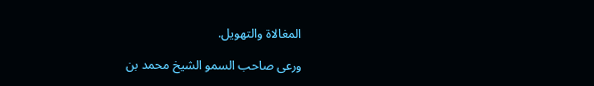المغالاة والتهويل.

ورعى صاحب السمو الشيخ محمد بن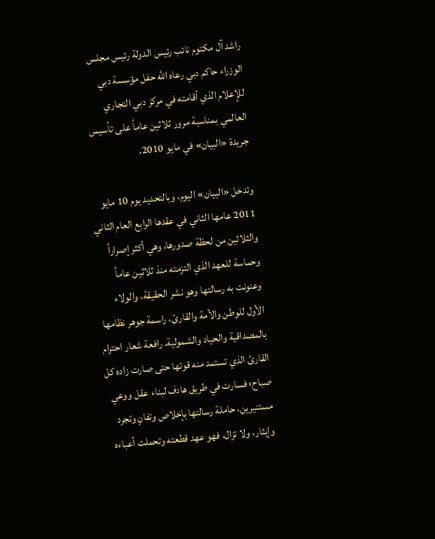راشد آل مكتوم نائب رئيس الدولة رئيس مجلس الوزراء حاكم دبي رعاه الله حفل مؤسسة دبي للإعلام الذي أقامته في مركز دبي التجاري العالمي بمناسبة مرور ثلاثين عاماً على تأسيس جريدة «البيان» في مايو 2010.

وتدخل «البيان» اليوم، وبالتحديد يوم 10 مايو 2011 عامها الثاني في عقدها الرابع العام الثاني والثلاثين من لحظة صدورها، وهي أكثر إصراراً وحماسة للعهد الذي التزمته منذ ثلاثين عاماً وعنونت به رسالتها وهو نشر الحقيقة، والولاء الأول للوطن والأمة والقارئ، راسمة جوهر نظامها بالمصداقية والحياد والشمولية، رافعة شعار احترام القارئ الذي تستمد منه قوتها حتى صارت زاده كل صباح؛ فسارت في طريق هادف لبناء عقل ووعي مستنيرين، حاملة رسالتها بإخلاص وتفانٍ وتجرد وإيثار، ولا تزال، فهو عهد قطعته وتحملت أعباءه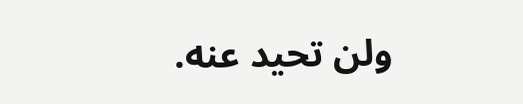ولن تحيد عنه.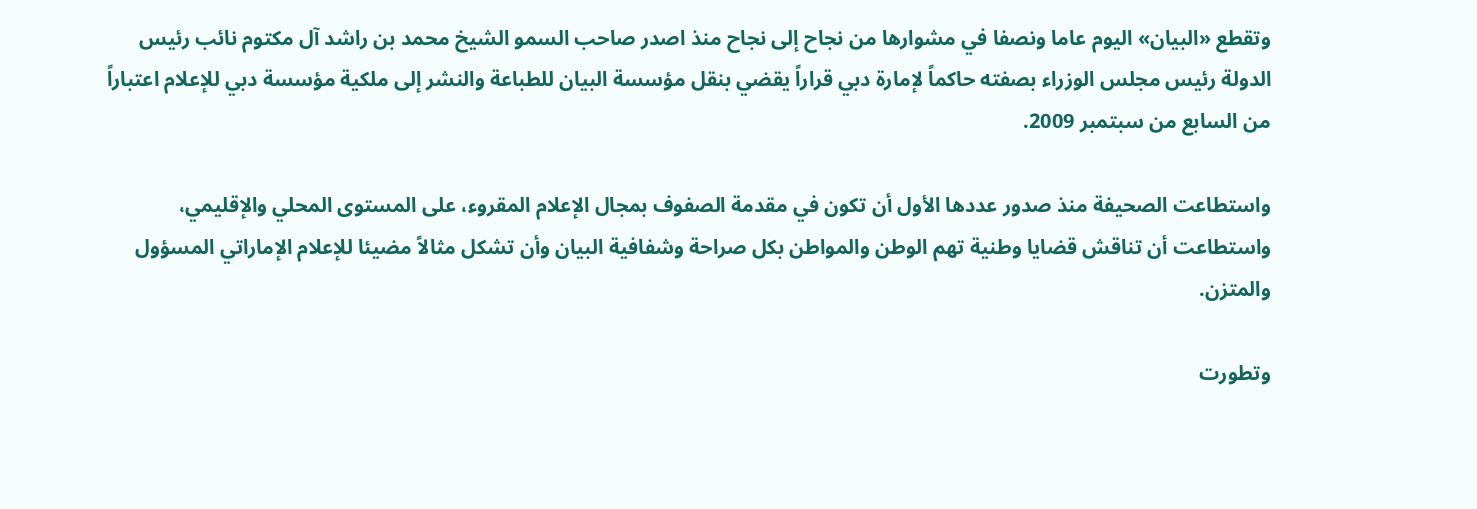وتقطع «البيان» اليوم عاما ونصفا في مشوارها من نجاح إلى نجاح منذ اصدر صاحب السمو الشيخ محمد بن راشد آل مكتوم نائب رئيس الدولة رئيس مجلس الوزراء بصفته حاكماً لإمارة دبي قراراً يقضي بنقل مؤسسة البيان للطباعة والنشر إلى ملكية مؤسسة دبي للإعلام اعتباراً من السابع من سبتمبر 2009.

واستطاعت الصحيفة منذ صدور عددها الأول أن تكون في مقدمة الصفوف بمجال الإعلام المقروء، على المستوى المحلي والإقليمي، واستطاعت أن تناقش قضايا وطنية تهم الوطن والمواطن بكل صراحة وشفافية البيان وأن تشكل مثالاً مضيئا للإعلام الإماراتي المسؤول والمتزن.

وتطورت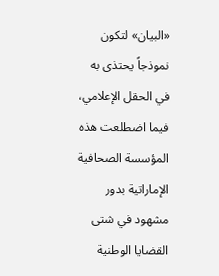«البيان» لتكون نموذجاً يحتذى به في الحقل الإعلامي، فيما اضطلعت هذه المؤسسة الصحافية الإماراتية بدور مشهود في شتى القضايا الوطنية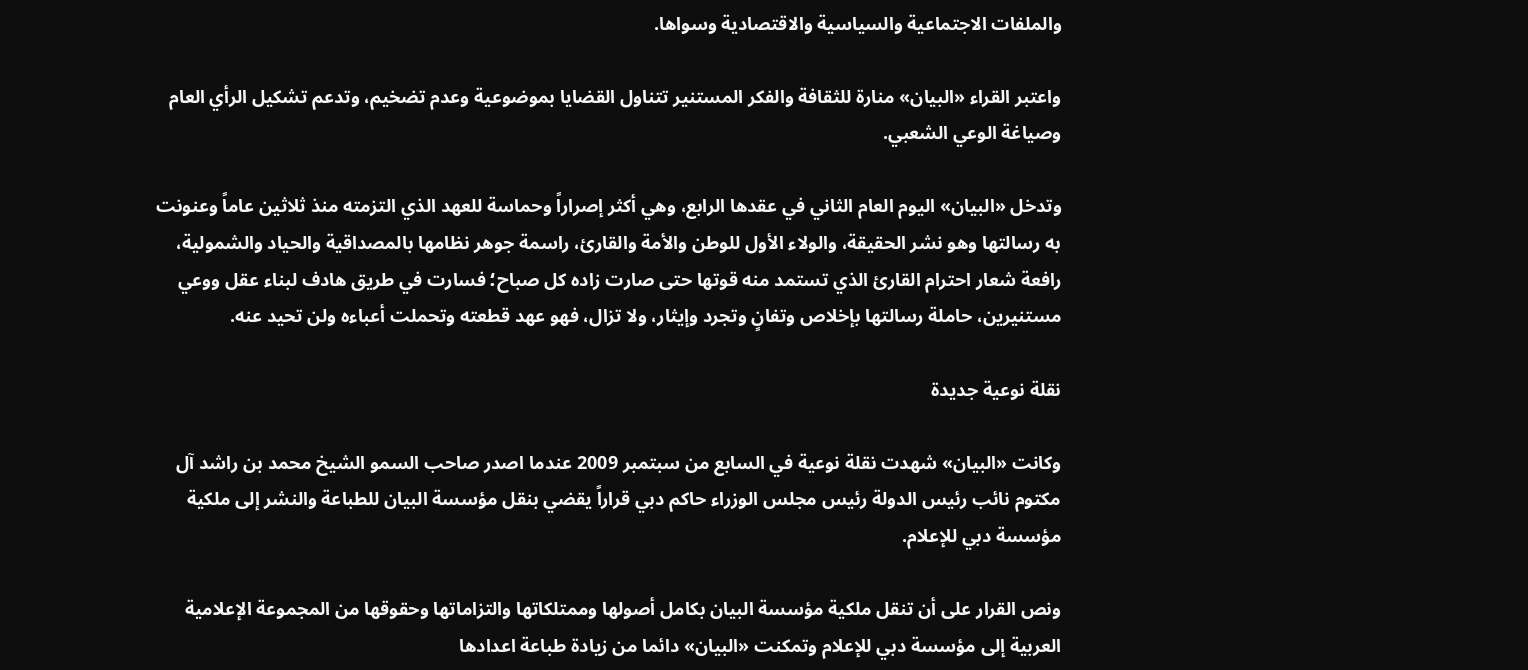والملفات الاجتماعية والسياسية والاقتصادية وسواها.

واعتبر القراء «البيان» منارة للثقافة والفكر المستنير تتناول القضايا بموضوعية وعدم تضخيم، وتدعم تشكيل الرأي العام وصياغة الوعي الشعبي.

وتدخل «البيان» اليوم العام الثاني في عقدها الرابع، وهي أكثر إصراراً وحماسة للعهد الذي التزمته منذ ثلاثين عاماً وعنونت به رسالتها وهو نشر الحقيقة، والولاء الأول للوطن والأمة والقارئ، راسمة جوهر نظامها بالمصداقية والحياد والشمولية، رافعة شعار احترام القارئ الذي تستمد منه قوتها حتى صارت زاده كل صباح؛ فسارت في طريق هادف لبناء عقل ووعي مستنيرين، حاملة رسالتها بإخلاص وتفانٍ وتجرد وإيثار، ولا تزال، فهو عهد قطعته وتحملت أعباءه ولن تحيد عنه.

نقلة نوعية جديدة

وكانت «البيان» شهدت نقلة نوعية في السابع من سبتمبر 2009 عندما اصدر صاحب السمو الشيخ محمد بن راشد آل مكتوم نائب رئيس الدولة رئيس مجلس الوزراء حاكم دبي قراراً يقضي بنقل مؤسسة البيان للطباعة والنشر إلى ملكية مؤسسة دبي للإعلام.

ونص القرار على أن تنقل ملكية مؤسسة البيان بكامل أصولها وممتلكاتها والتزاماتها وحقوقها من المجموعة الإعلامية العربية إلى مؤسسة دبي للإعلام وتمكنت «البيان» دائما من زيادة طباعة اعدادها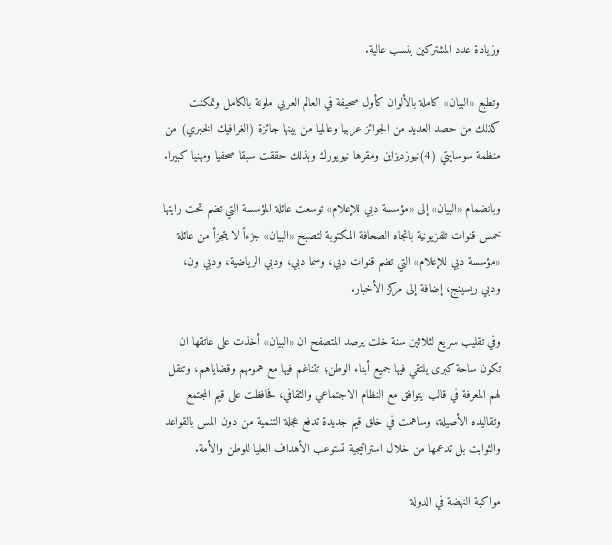وزيادة عدد المشتركين بنسب عالية.

وتطبع «البيان» كاملة بالألوان كأول صحيفة في العالم العربي ملونة بالكامل وتمكنت كذلك من حصد العديد من الجوائز عربيا وعالميا من بينها جائزة (الغرافيك الخبري) من منظمة سوسايتي (4)نيوزديزاين ومقرها نيويورك وبذلك حققت سبقا صحفيا ومهنيا كبيرا.

وبانضمام «البيان» إلى «مؤسسة دبي للإعلام» توسعت عائلة المؤسسة التي تضم تحت رايتها خمس قنوات تلفزيونية باتجاه الصحافة المكتوبة لتصبح «البيان» جزءاً لا يتجزأ من عائلة «مؤسسة دبي للإعلام» التي تضم قنوات دبي، وسما دبي، ودبي الرياضية، ودبي ون، ودبي ريسينج، إضافة إلى مركز الأخبار.

وفي تقليب سريع لثلاثين سنة خلت يرصد المتصفح ان «البيان» أخذت على عاتقها ان تكون ساحة كبرى يلتقي فيها جميع أبناء الوطن؛ تتناغم فيها مع همومهم وقضاياهم، وتنقل لهم المعرفة في قالب يتوافق مع النظام الاجتماعي والثقافي، فحافظت على قيم المجتمع وتقاليده الأصيلة، وساهمت في خلق قيم جديدة تدفع عجلة التنمية من دون المس بالقواعد والثوابت بل تدعمها من خلال استراتيجية تستوعب الأهداف العليا للوطن والأمة.

مواكبة النهضة في الدولة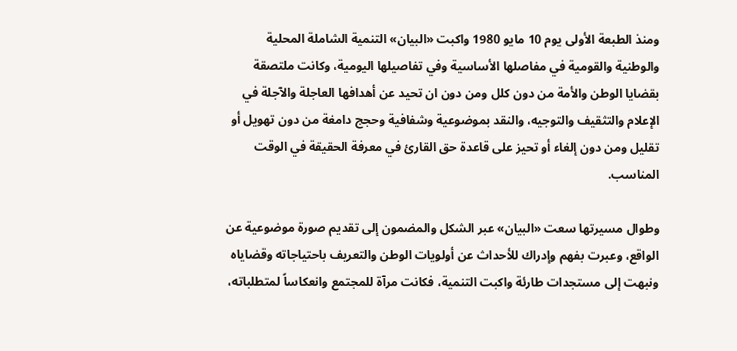ومنذ الطبعة الأولى يوم 10 مايو 1980 واكبت «البيان» التنمية الشاملة المحلية والوطنية والقومية في مفاصلها الأساسية وفي تفاصيلها اليومية، وكانت ملتصقة بقضايا الوطن والأمة من دون كلل ومن دون ان تحيد عن أهدافها العاجلة والآجلة في الإعلام والتثقيف والتوجيه، والنقد بموضوعية وشفافية وحجج دامغة من دون تهويل أو تقليل ومن دون إلغاء أو تحيز على قاعدة حق القارئ في معرفة الحقيقة في الوقت المناسب.

وطوال مسيرتها سعت «البيان» عبر الشكل والمضمون إلى تقديم صورة موضوعية عن الواقع، وعبرت بفهم وإدراك للأحداث عن أولويات الوطن والتعريف باحتياجاته وقضاياه ونبهت إلى مستجدات طارئة واكبت التنمية، فكانت مرآة للمجتمع وانعكاساً لمتطلباته،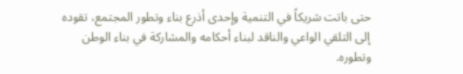حتى باتت شريكاً في التنمية وإحدى أذرع بناء وتطور المجتمع، تقوده إلى التلقي الواعي والناقد لبناء أحكامه والمشاركة في بناء الوطن وتطوره.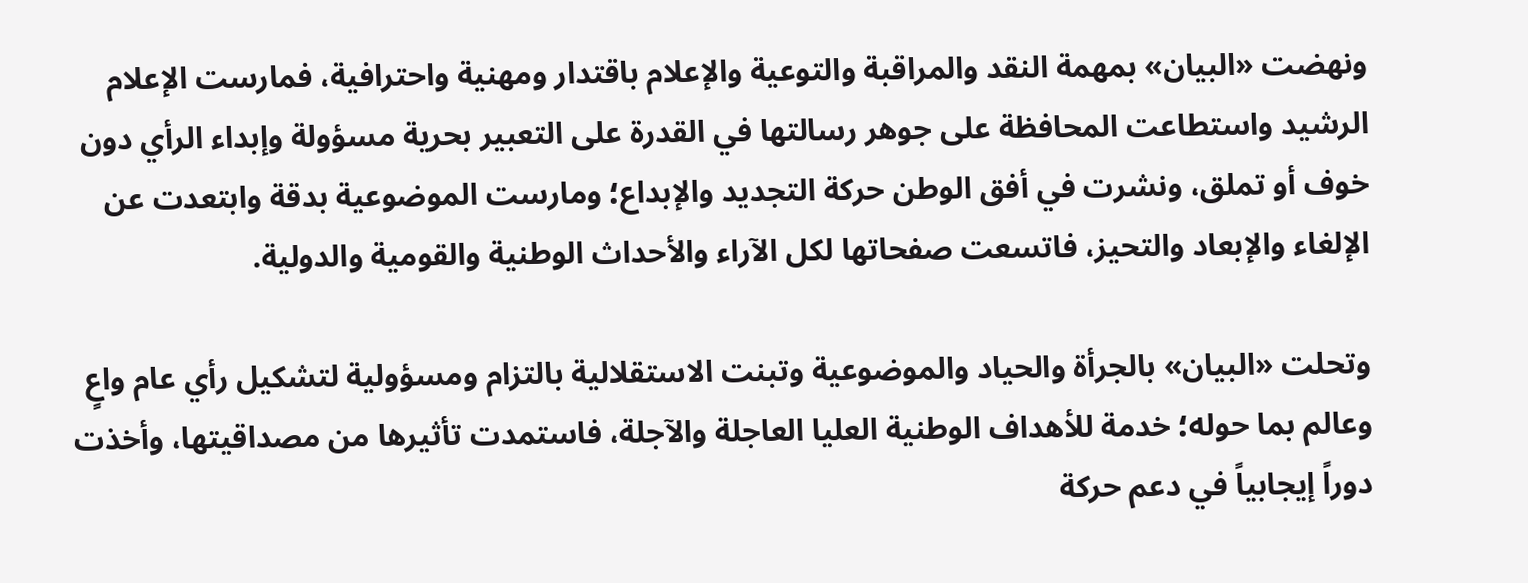ونهضت «البيان» بمهمة النقد والمراقبة والتوعية والإعلام باقتدار ومهنية واحترافية، فمارست الإعلام الرشيد واستطاعت المحافظة على جوهر رسالتها في القدرة على التعبير بحرية مسؤولة وإبداء الرأي دون خوف أو تملق، ونشرت في أفق الوطن حركة التجديد والإبداع؛ ومارست الموضوعية بدقة وابتعدت عن الإلغاء والإبعاد والتحيز، فاتسعت صفحاتها لكل الآراء والأحداث الوطنية والقومية والدولية.

وتحلت «البيان» بالجرأة والحياد والموضوعية وتبنت الاستقلالية بالتزام ومسؤولية لتشكيل رأي عام واعٍ وعالم بما حوله؛ خدمة للأهداف الوطنية العليا العاجلة والآجلة، فاستمدت تأثيرها من مصداقيتها، وأخذت دوراً إيجابياً في دعم حركة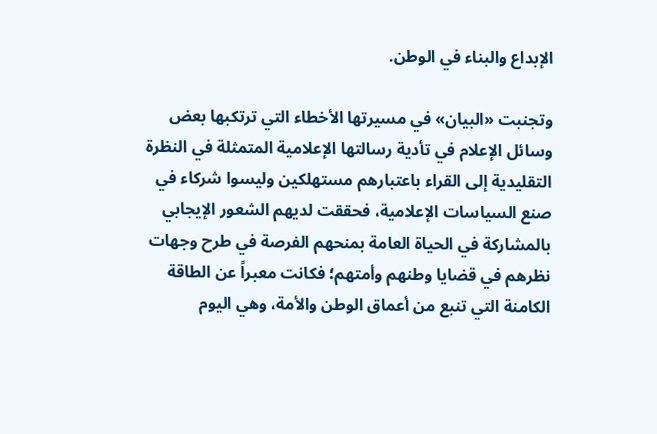الإبداع والبناء في الوطن.

وتجنبت «البيان» في مسيرتها الأخطاء التي ترتكبها بعض وسائل الإعلام في تأدية رسالتها الإعلامية المتمثلة في النظرة التقليدية إلى القراء باعتبارهم مستهلكين وليسوا شركاء في صنع السياسات الإعلامية، فحققت لديهم الشعور الإيجابي بالمشاركة في الحياة العامة بمنحهم الفرصة في طرح وجهات نظرهم في قضايا وطنهم وأمتهم؛ فكانت معبراً عن الطاقة الكامنة التي تنبع من أعماق الوطن والأمة، وهي اليوم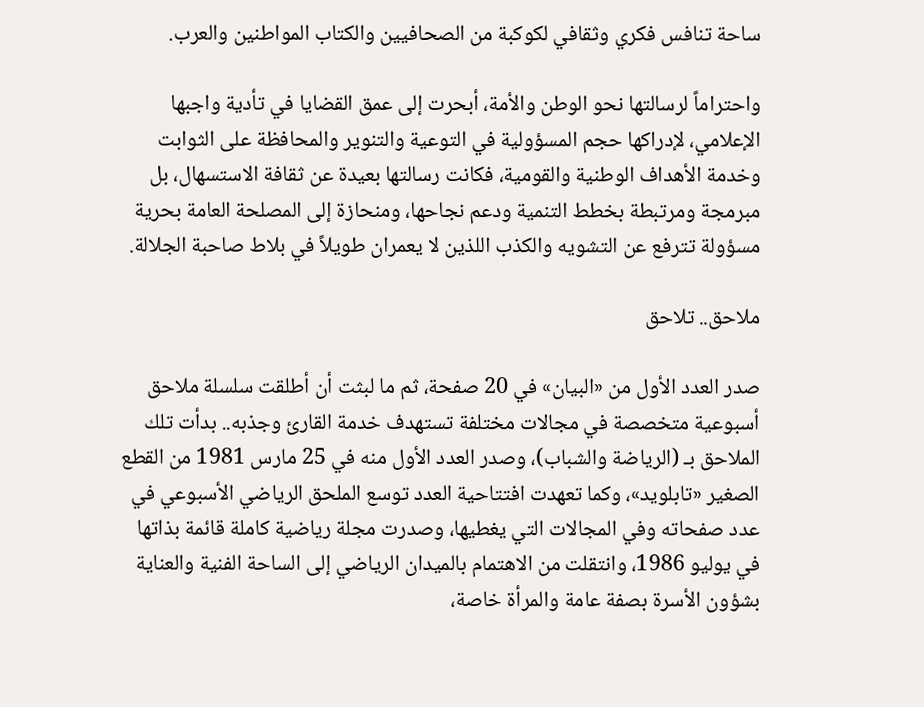ساحة تنافس فكري وثقافي لكوكبة من الصحافيين والكتاب المواطنين والعرب.

واحتراماً لرسالتها نحو الوطن والأمة، أبحرت إلى عمق القضايا في تأدية واجبها الإعلامي، لإدراكها حجم المسؤولية في التوعية والتنوير والمحافظة على الثوابت وخدمة الأهداف الوطنية والقومية، فكانت رسالتها بعيدة عن ثقافة الاستسهال، بل مبرمجة ومرتبطة بخطط التنمية ودعم نجاحها، ومنحازة إلى المصلحة العامة بحرية مسؤولة تترفع عن التشويه والكذب اللذين لا يعمران طويلاً في بلاط صاحبة الجلالة.

ملاحق.. تلاحق

صدر العدد الأول من «البيان» في 20 صفحة، ثم ما لبثت أن أطلقت سلسلة ملاحق أسبوعية متخصصة في مجالات مختلفة تستهدف خدمة القارئ وجذبه.. بدأت تلك الملاحق بـ (الرياضة والشباب)، وصدر العدد الأول منه في 25 مارس 1981 من القطع الصغير «تابلويد»، وكما تعهدت افتتاحية العدد توسع الملحق الرياضي الأسبوعي في عدد صفحاته وفي المجالات التي يغطيها، وصدرت مجلة رياضية كاملة قائمة بذاتها في يوليو 1986، وانتقلت من الاهتمام بالميدان الرياضي إلى الساحة الفنية والعناية بشؤون الأسرة بصفة عامة والمرأة خاصة،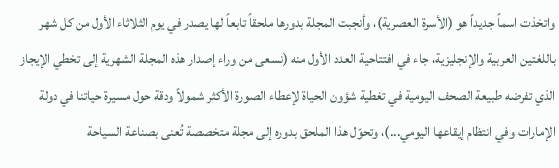واتخذت اسماً جديداً هو (الأسرة العصرية)، وأنجبت المجلة بدورها ملحقاً تابعاً لها يصدر في يوم الثلاثاء الأول من كل شهر باللغتين العربية والإنجليزية، جاء في افتتاحية العدد الأول منه (نسعى من وراء إصدار هذه المجلة الشهرية إلى تخطي الإيجاز الذي تفرضه طبيعة الصحف اليومية في تغطية شؤون الحياة لإعطاء الصورة الأكثر شمولاً ودقة حول مسيرة حياتنا في دولة الإمارات وفي انتظام إيقاعها اليومي...)، وتحوّل هذا الملحق بدوره إلى مجلة متخصصة تُعنى بصناعة السياحة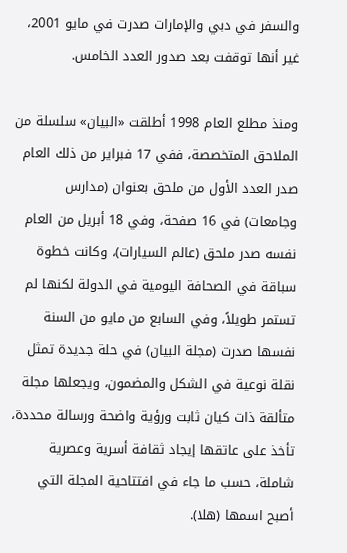والسفر في دبي والإمارات صدرت في مايو 2001، غير أنها توقفت بعد صدور العدد الخامس.

ومنذ مطلع العام 1998 أطلقت «البيان» سلسلة من الملاحق المتخصصة، ففي 17 فبراير من ذلك العام صدر العدد الأول من ملحق بعنوان (مدارس وجامعات) في 16 صفحة، وفي 18 أبريل من العام نفسه صدر ملحق (عالم السيارات)، وكانت خطوة سباقة في الصحافة اليومية في الدولة لكنها لم تستمر طويلاً، وفي السابع من مايو من السنة نفسها صدرت (مجلة البيان) في حلة جديدة تمثل نقلة نوعية في الشكل والمضمون، ويجعلها مجلة متألقة ذات كيان ثابت ورؤية واضحة ورسالة محددة، تأخذ على عاتقها إيجاد ثقافة أسرية وعصرية شاملة، حسب ما جاء في افتتاحية المجلة التي أصبح اسمها (هلا).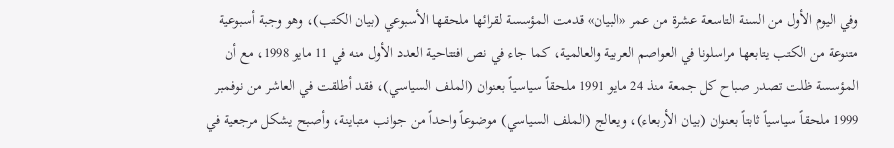وفي اليوم الأول من السنة التاسعة عشرة من عمر «البيان» قدمت المؤسسة لقرائها ملحقها الأسبوعي (بيان الكتب)، وهو وجبة أسبوعية متنوعة من الكتب يتابعها مراسلونا في العواصم العربية والعالمية، كما جاء في نص افتتاحية العدد الأول منه في 11 مايو 1998، مع أن المؤسسة ظلت تصدر صباح كل جمعة منذ 24 مايو 1991 ملحقاً سياسياً بعنوان (الملف السياسي)، فقد أطلقت في العاشر من نوفمبر 1999 ملحقاً سياسياً ثابتاً بعنوان (بيان الأربعاء)، ويعالج (الملف السياسي) موضوعاً واحداً من جوانب متباينة، وأصبح يشكل مرجعية في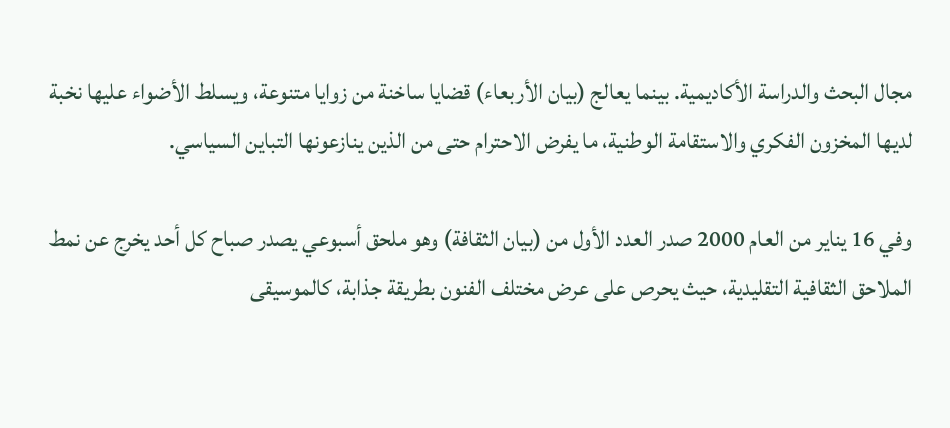مجال البحث والدراسة الأكاديمية. بينما يعالج (بيان الأربعاء) قضايا ساخنة من زوايا متنوعة، ويسلط الأضواء عليها نخبة لديها المخزون الفكري والاستقامة الوطنية، ما يفرض الاحترام حتى من الذين ينازعونها التباين السياسي.

وفي 16 يناير من العام 2000 صدر العدد الأول من (بيان الثقافة) وهو ملحق أسبوعي يصدر صباح كل أحد يخرج عن نمط الملاحق الثقافية التقليدية، حيث يحرص على عرض مختلف الفنون بطريقة جذابة، كالموسيقى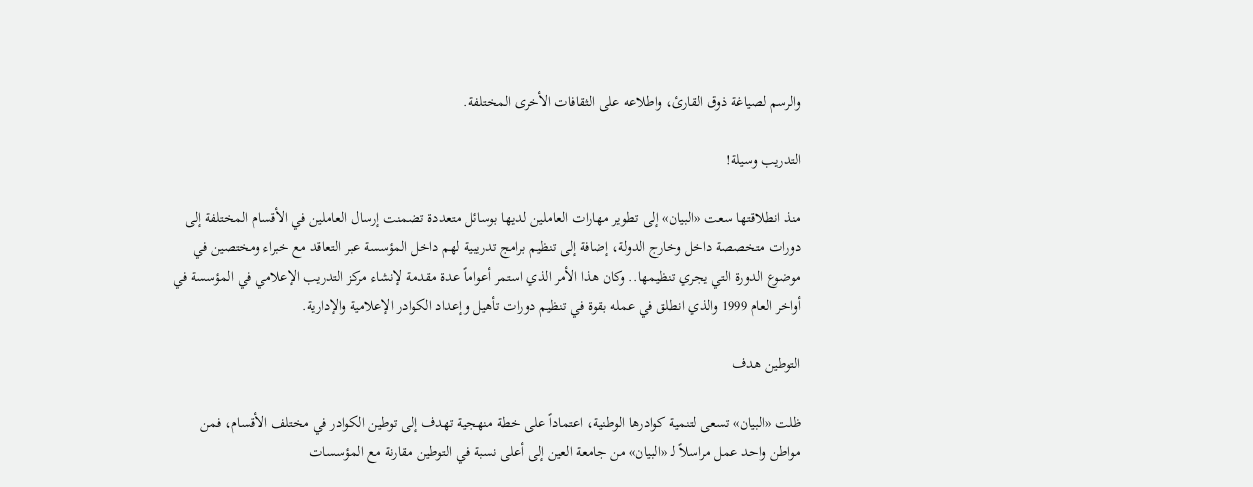والرسم لصياغة ذوق القارئ، واطلاعه على الثقافات الأخرى المختلفة.

التدريب وسيلة!

منذ انطلاقتها سعت «البيان» إلى تطوير مهارات العاملين لديها بوسائل متعددة تضمنت إرسال العاملين في الأقسام المختلفة إلى دورات متخصصة داخل وخارج الدولة، إضافة إلى تنظيم برامج تدريبية لهم داخل المؤسسة عبر التعاقد مع خبراء ومختصين في موضوع الدورة التي يجري تنظيمها.. وكان هذا الأمر الذي استمر أعواماً عدة مقدمة لإنشاء مركز التدريب الإعلامي في المؤسسة في أواخر العام 1999 والذي انطلق في عمله بقوة في تنظيم دورات تأهيل وإعداد الكوادر الإعلامية والإدارية.

التوطين هدف

ظلت «البيان» تسعى لتنمية كوادرها الوطنية، اعتماداً على خطة منهجية تهدف إلى توطين الكوادر في مختلف الأقسام، فمن مواطن واحد عمل مراسلاً لـ «البيان» من جامعة العين إلى أعلى نسبة في التوطين مقارنة مع المؤسسات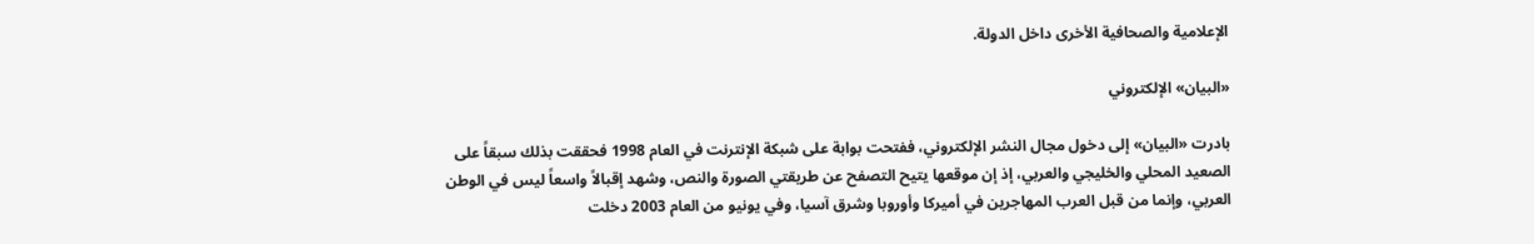الإعلامية والصحافية الأخرى داخل الدولة.

«البيان» الإلكتروني

بادرت «البيان» إلى دخول مجال النشر الإلكتروني، ففتحت بوابة على شبكة الإنترنت في العام 1998 فحققت بذلك سبقاً على الصعيد المحلي والخليجي والعربي، إذ إن موقعها يتيح التصفح عن طريقتي الصورة والنص، وشهد إقبالاً واسعاً ليس في الوطن العربي، وإنما من قبل العرب المهاجرين في أميركا وأوروبا وشرق آسيا، وفي يونيو من العام 2003 دخلت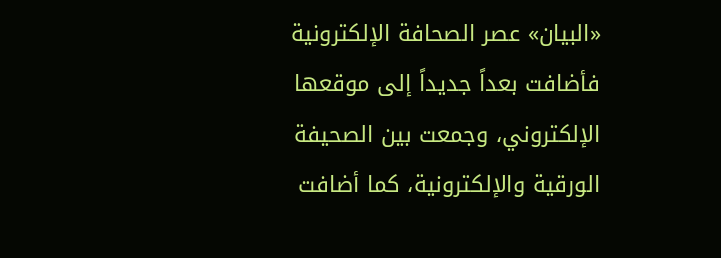«البيان» عصر الصحافة الإلكترونية فأضافت بعداً جديداً إلى موقعها الإلكتروني، وجمعت بين الصحيفة الورقية والإلكترونية، كما أضافت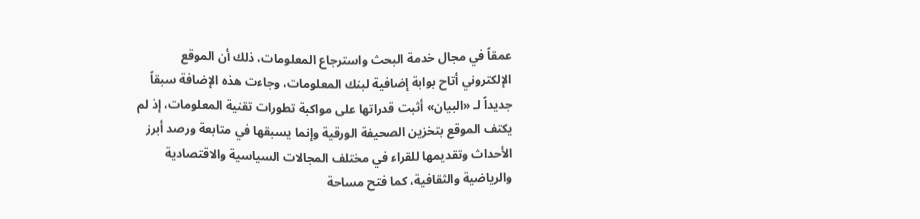عمقاً في مجال خدمة البحث واسترجاع المعلومات، ذلك أن الموقع الإلكتروني أتاح بوابة إضافية لبنك المعلومات، وجاءت هذه الإضافة سبقاً جديداً لـ «البيان» أثبت قدراتها على مواكبة تطورات تقنية المعلومات، إذ لم يكتف الموقع بتخزين الصحيفة الورقية وإنما يسبقها في متابعة ورصد أبرز الأحداث وتقديمها للقراء في مختلف المجالات السياسية والاقتصادية والرياضية والثقافية، كما فتح مساحة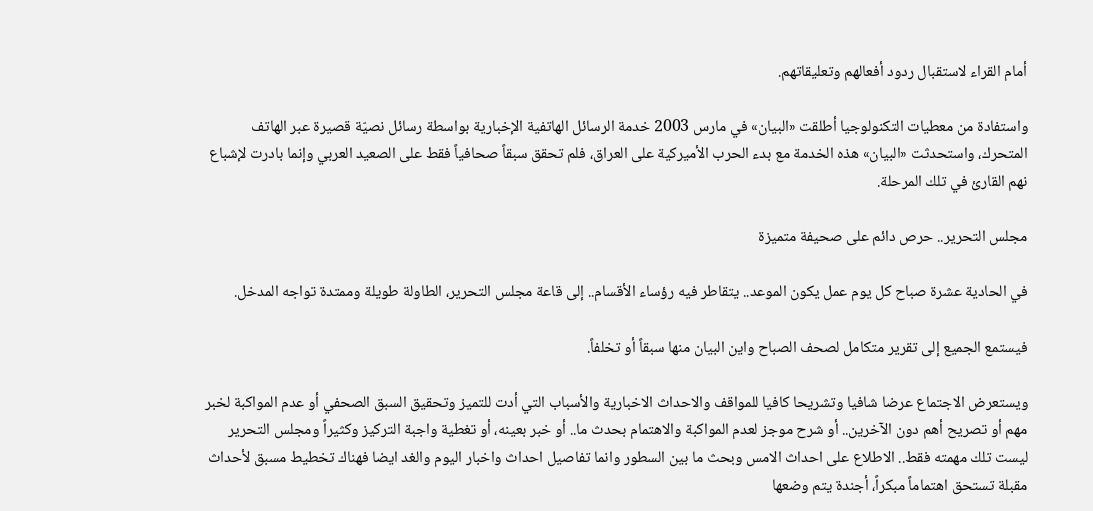أمام القراء لاستقبال ردود أفعالهم وتعليقاتهم.

واستفادة من معطيات التكنولوجيا أطلقت «البيان» في مارس 2003 خدمة الرسائل الهاتفية الإخبارية بواسطة رسائل نصيّة قصيرة عبر الهاتف المتحرك، واستحدثت «البيان» هذه الخدمة مع بدء الحرب الأميركية على العراق، فلم تحقق سبقاً صحافياً فقط على الصعيد العربي وإنما بادرت لإشباع نهم القارئ في تلك المرحلة.

مجلس التحرير.. حرص دائم على صحيفة متميزة

في الحادية عشرة صباح كل يوم عمل يكون الموعد.. يتقاطر فيه رؤساء الأقسام.. إلى قاعة مجلس التحرير، الطاولة طويلة وممتدة تواجه المدخل.

فيستمع الجميع إلى تقرير متكامل لصحف الصباح واين البيان منها سبقاً أو تخلفاً.

ويستعرض الاجتماع عرضا شافيا وتشريحا كافيا للمواقف والاحداث الاخبارية والأسباب التي أدت للتميز وتحقيق السبق الصحفي أو عدم المواكبة لخبر مهم أو تصريح أهم دون الآخرين.. أو شرح موجز لعدم المواكبة والاهتمام بحدث ما.. أو خبر بعينه، أو تغطية واجبة التركيز وكثيراً ومجلس التحرير ليست تلك مهمته فقط.. الاطلاع على احداث الامس وبحث ما بين السطور وانما تفاصيل احداث واخبار اليوم والغد ايضا فهناك تخطيط مسبق لأحداث مقبلة تستحق اهتماماً مبكراً، أجندة يتم وضعها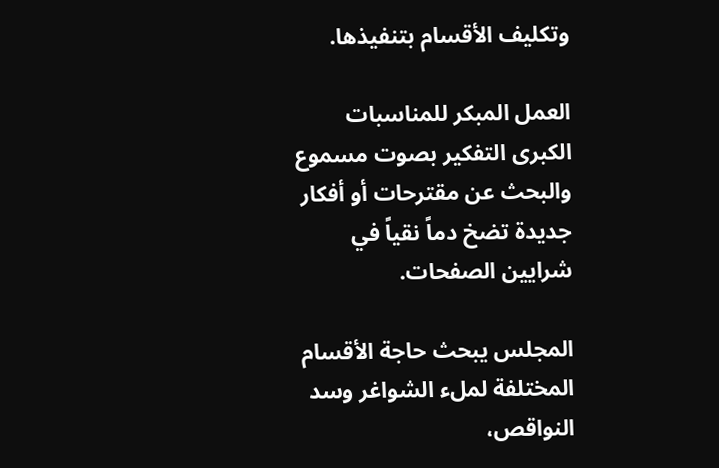وتكليف الأقسام بتنفيذها.

العمل المبكر للمناسبات الكبرى التفكير بصوت مسموع والبحث عن مقترحات أو أفكار جديدة تضخ دماً نقياً في شرايين الصفحات.

المجلس يبحث حاجة الأقسام المختلفة لملء الشواغر وسد النواقص،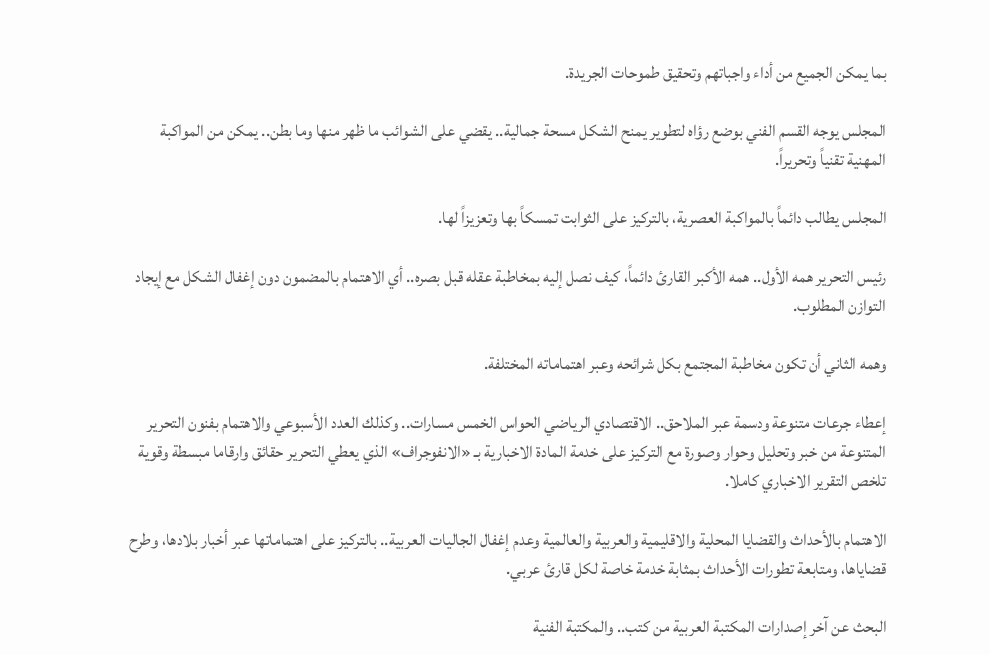بما يمكن الجميع من أداء واجباتهم وتحقيق طموحات الجريدة.

المجلس يوجه القسم الفني بوضع رؤاه لتطوير يمنح الشكل مسحة جمالية.. يقضي على الشوائب ما ظهر منها وما بطن.. يمكن من المواكبة المهنية تقنياً وتحريراً.

المجلس يطالب دائماً بالمواكبة العصرية، بالتركيز على الثوابت تمسكاً بها وتعزيزاً لها.

رئيس التحرير همه الأول.. همه الأكبر القارئ دائماً، كيف نصل إليه بمخاطبة عقله قبل بصره.. أي الاهتمام بالمضمون دون إغفال الشكل مع إيجاد التوازن المطلوب.

وهمه الثاني أن تكون مخاطبة المجتمع بكل شرائحه وعبر اهتماماته المختلفة.

إعطاء جرعات متنوعة ودسمة عبر الملاحق.. الاقتصادي الرياضي الحواس الخمس مسارات.. وكذلك العدد الأسبوعي والاهتمام بفنون التحرير المتنوعة من خبر وتحليل وحوار وصورة مع التركيز على خدمة المادة الاخبارية بـ «الانفوجراف» الذي يعطي التحرير حقائق وارقاما مبسطة وقوية تلخص التقرير الاخباري كاملا.

الاهتمام بالأحداث والقضايا المحلية والاقليمية والعربية والعالمية وعدم إغفال الجاليات العربية.. بالتركيز على اهتماماتها عبر أخبار بلادها، وطرح قضاياها، ومتابعة تطورات الأحداث بمثابة خدمة خاصة لكل قارئ عربي.

البحث عن آخر إصدارات المكتبة العربية من كتب.. والمكتبة الفنية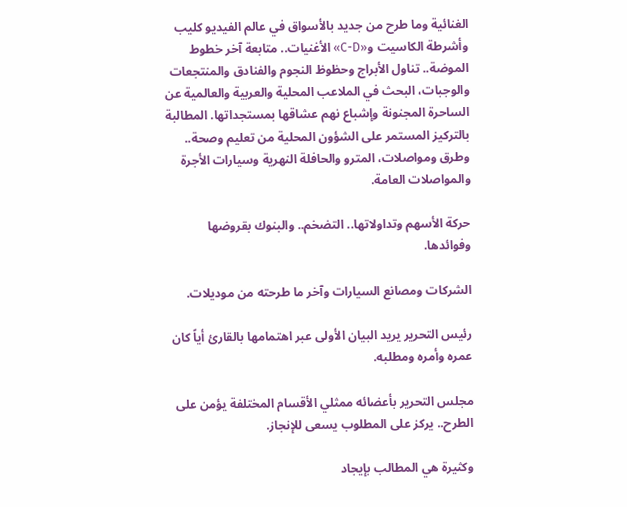الغنائية وما طرح من جديد بالأسواق في عالم الفيديو كليب وأشرطة الكاسيت و«C-D» الأغنيات.. متابعة آخر خطوط الموضة.. تناول الأبراج وحظوظ النجوم والفنادق والمنتجعات والوجبات، البحث في الملاعب المحلية والعربية والعالمية عن الساحرة المجنونة وإشباع نهم عشاقها بمستجداتها. المطالبة بالتركيز المستمر على الشؤون المحلية من تعليم وصحة.. وطرق ومواصلات، المترو والحافلة النهرية وسيارات الأجرة والمواصلات العامة.

حركة الأسهم وتداولاتها.. التضخم.. والبنوك بقروضها وفوائدها.

الشركات ومصانع السيارات وآخر ما طرحته من موديلات.

رئيس التحرير يريد البيان الأولى عبر اهتمامها بالقارئ أياً كان عمره وأمره ومطلبه.

مجلس التحرير بأعضائه ممثلي الأقسام المختلفة يؤمن على الطرح.. يركز على المطلوب يسعى للإنجاز.

وكثيرة هي المطالب بإيجاد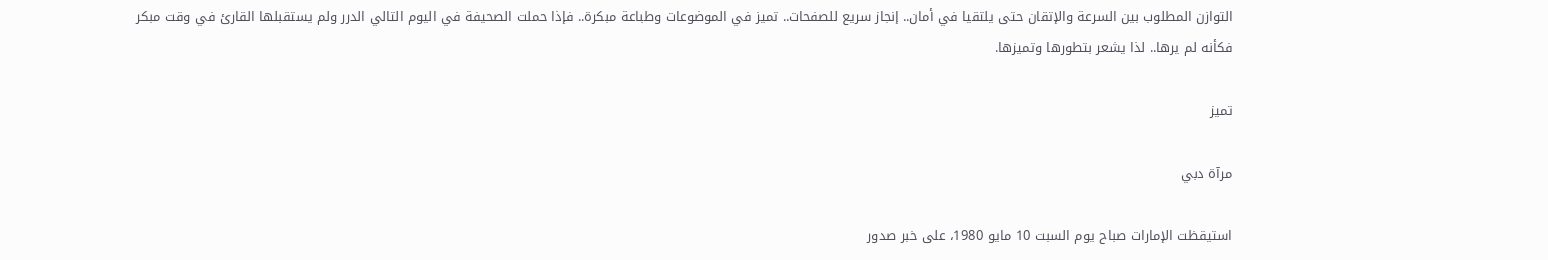التوازن المطلوب بين السرعة والإتقان حتى يلتقيا في أمان.. إنجاز سريع للصفحات.. تميز في الموضوعات وطباعة مبكرة.. فإذا حملت الصحيفة في اليوم التالي الدرر ولم يستقبلها القارئ في وقت مبكر فكأنه لم يرها.. لذا يشعر بتطورها وتميزها.

تميز

مرآة دبي

استيقظت الإمارات صباح يوم السبت 10 مايو 1980، على خبر صدور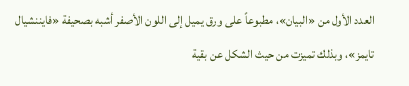العدد الأول من «البيان»، مطبوعاً على ورق يميل إلى اللون الأصفر أشبه بصحيفة «فايننشيال تايمز»، وبذلك تميزت من حيث الشكل عن بقية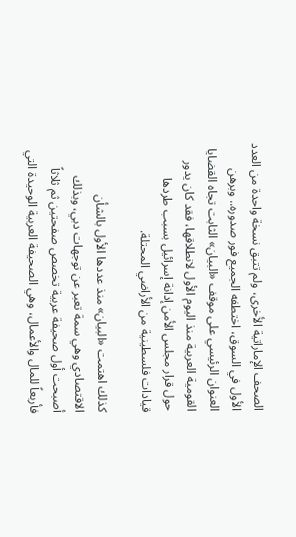الصحف الإماراتية الأخرى، ولم تتبق نسخة واحدة من العدد الأول في السوق، اختطفه الجميع فور صدوره.. وبرهن العنوان الرئيسي على موقف «البيان» الثابت تجاه القضايا القومية العربية منذ اليوم الأول لانطلاقها، فقد كان يدور حول قرار مجلس الأمن إدانة إسرائيل بسبب طردها قيادات فلسطينية من الأراضي المحتلة.

كذلك اهتمت «البيان» منذ عددها الأول بالشأن الاقتصادي وهي سمة تعبر عن توجهات دبي، وبذلك أصبحت أول صحيفة عربية تخصص صفحتين ثم ثلاثاً فأربعاً للمال والأعمال، وهي الصحيفة العربية الوحيدة التي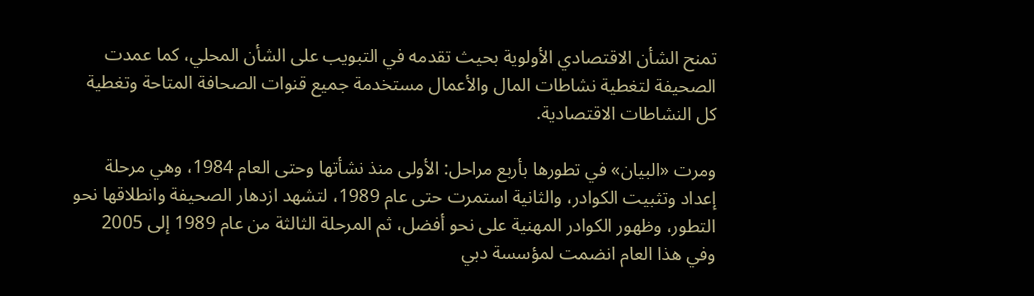تمنح الشأن الاقتصادي الأولوية بحيث تقدمه في التبويب على الشأن المحلي، كما عمدت الصحيفة لتغطية نشاطات المال والأعمال مستخدمة جميع قنوات الصحافة المتاحة وتغطية كل النشاطات الاقتصادية.

ومرت «البيان» في تطورها بأربع مراحل: الأولى منذ نشأتها وحتى العام 1984، وهي مرحلة إعداد وتثبيت الكوادر، والثانية استمرت حتى عام 1989، لتشهد ازدهار الصحيفة وانطلاقها نحو التطور، وظهور الكوادر المهنية على نحو أفضل، ثم المرحلة الثالثة من عام 1989 إلى 2005 وفي هذا العام انضمت لمؤسسة دبي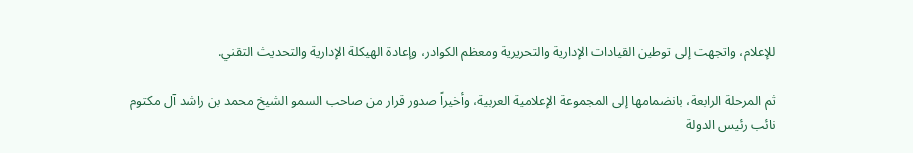للإعلام، واتجهت إلى توطين القيادات الإدارية والتحريرية ومعظم الكوادر، وإعادة الهيكلة الإدارية والتحديث التقني.

ثم المرحلة الرابعة، بانضمامها إلى المجموعة الإعلامية العربية، وأخيراً صدور قرار من صاحب السمو الشيخ محمد بن راشد آل مكتوم نائب رئيس الدولة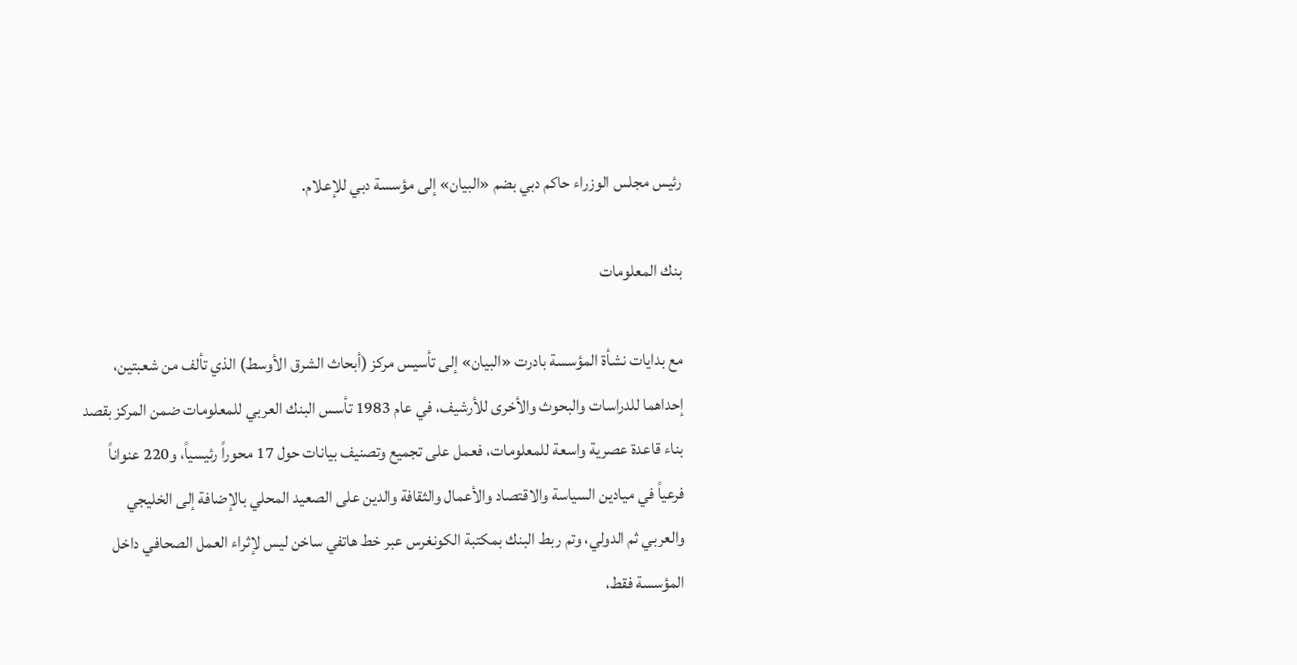رئيس مجلس الوزراء حاكم دبي بضم «البيان» إلى مؤسسة دبي للإعلام.

بنك المعلومات

مع بدايات نشأة المؤسسة بادرت «البيان» إلى تأسيس مركز (أبحاث الشرق الأوسط) الذي تألف من شعبتين، إحداهما للدراسات والبحوث والأخرى للأرشيف، في عام 1983 تأسس البنك العربي للمعلومات ضمن المركز بقصد بناء قاعدة عصرية واسعة للمعلومات، فعمل على تجميع وتصنيف بيانات حول 17 محوراً رئيسياً، و220 عنواناً فرعياً في ميادين السياسة والاقتصاد والأعمال والثقافة والدين على الصعيد المحلي بالإضافة إلى الخليجي والعربي ثم الدولي، وتم ربط البنك بمكتبة الكونغرس عبر خط هاتفي ساخن ليس لإثراء العمل الصحافي داخل المؤسسة فقط،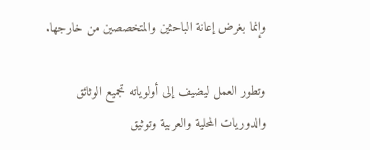وإنما بغرض إعانة الباحثين والمتخصصين من خارجها.

وتطور العمل ليضيف إلى أولوياته تجميع الوثائق والدوريات المحلية والعربية وتوثيق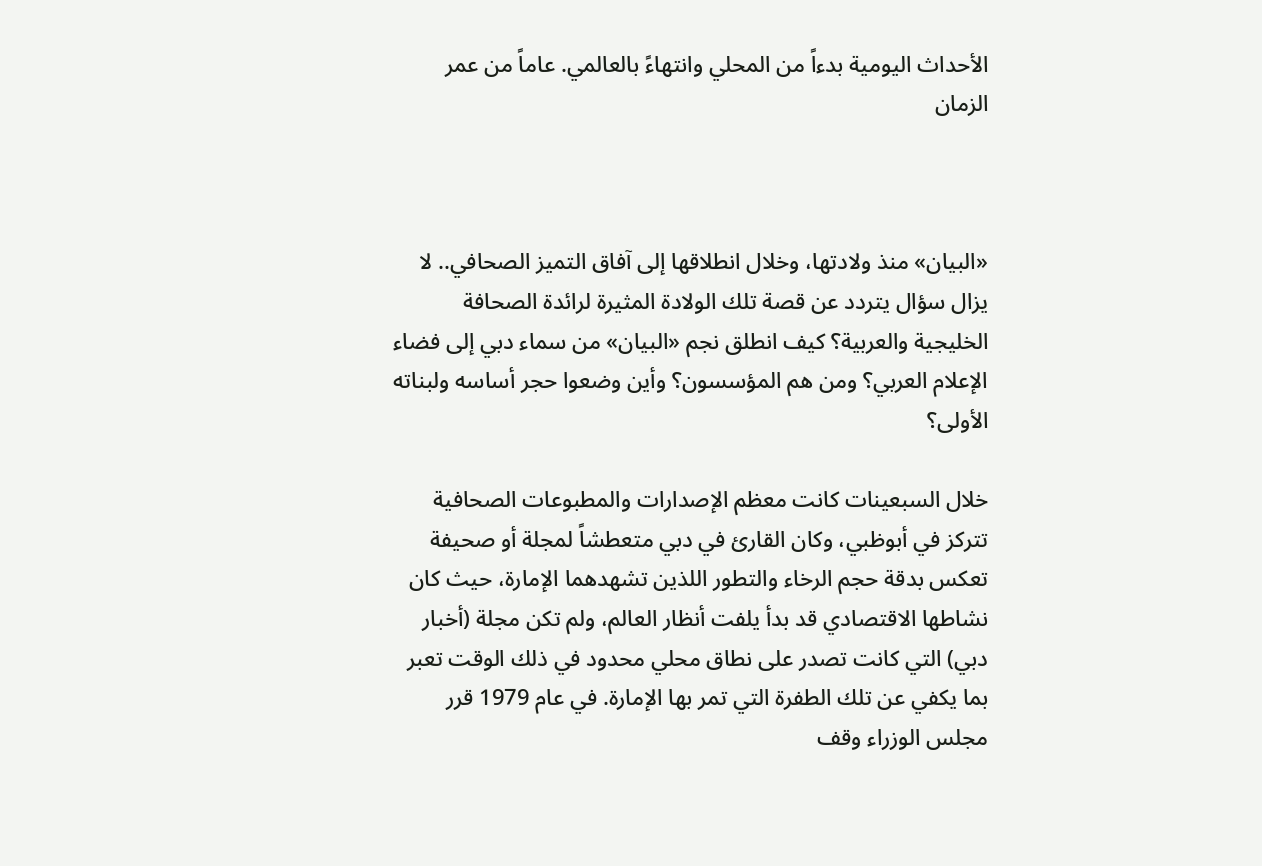الأحداث اليومية بدءاً من المحلي وانتهاءً بالعالمي. عاماً من عمر الزمان



«البيان» منذ ولادتها، وخلال انطلاقها إلى آفاق التميز الصحافي.. لا يزال سؤال يتردد عن قصة تلك الولادة المثيرة لرائدة الصحافة الخليجية والعربية؟ كيف انطلق نجم «البيان» من سماء دبي إلى فضاء الإعلام العربي؟ ومن هم المؤسسون؟ وأين وضعوا حجر أساسه ولبناته الأولى؟

خلال السبعينات كانت معظم الإصدارات والمطبوعات الصحافية تتركز في أبوظبي، وكان القارئ في دبي متعطشاً لمجلة أو صحيفة تعكس بدقة حجم الرخاء والتطور اللذين تشهدهما الإمارة، حيث كان نشاطها الاقتصادي قد بدأ يلفت أنظار العالم، ولم تكن مجلة (أخبار دبي) التي كانت تصدر على نطاق محلي محدود في ذلك الوقت تعبر بما يكفي عن تلك الطفرة التي تمر بها الإمارة. في عام 1979 قرر مجلس الوزراء وقف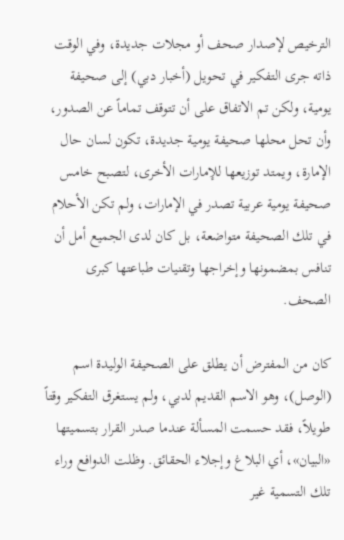الترخيص لإصدار صحف أو مجلات جديدة، وفي الوقت ذاته جرى التفكير في تحويل (أخبار دبي) إلى صحيفة يومية، ولكن تم الاتفاق على أن تتوقف تماماً عن الصدور، وأن تحل محلها صحيفة يومية جديدة، تكون لسان حال الإمارة، ويمتد توزيعها للإمارات الأخرى، لتصبح خامس صحيفة يومية عربية تصدر في الإمارات، ولم تكن الأحلام في تلك الصحيفة متواضعة، بل كان لدى الجميع أمل أن تنافس بمضمونها وإخراجها وتقنيات طباعتها كبرى الصحف.

كان من المفترض أن يطلق على الصحيفة الوليدة اسم (الوصل)، وهو الاسم القديم لدبي، ولم يستغرق التفكير وقتاً طويلاً، فقد حسمت المسألة عندما صدر القرار بتسميتها «البيان»، أي البلاغ وإجلاء الحقائق. وظلت الدوافع وراء تلك التسمية غير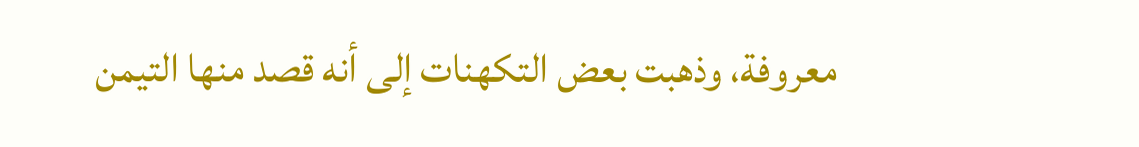معروفة، وذهبت بعض التكهنات إلى أنه قصد منها التيمن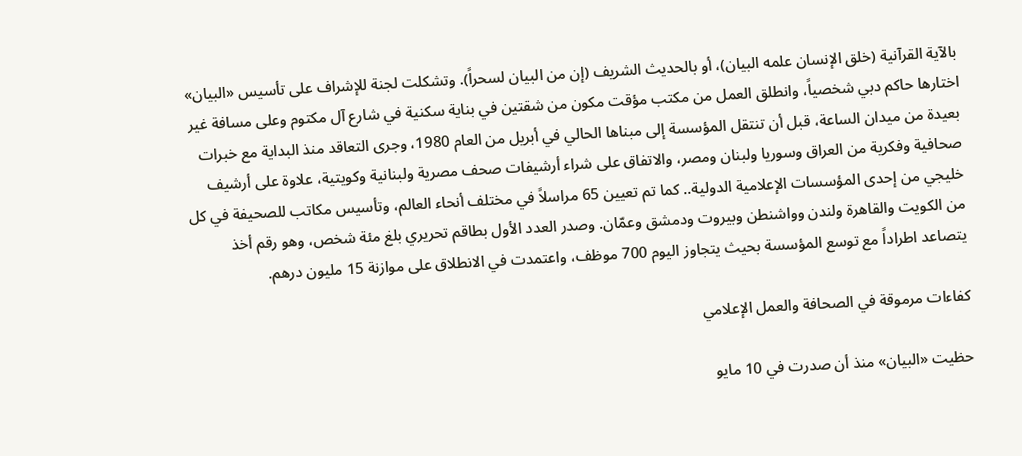بالآية القرآنية (خلق الإنسان علمه البيان)، أو بالحديث الشريف (إن من البيان لسحراً). وتشكلت لجنة للإشراف على تأسيس «البيان» اختارها حاكم دبي شخصياً، وانطلق العمل من مكتب مؤقت مكون من شقتين في بناية سكنية في شارع آل مكتوم وعلى مسافة غير بعيدة من ميدان الساعة، قبل أن تنتقل المؤسسة إلى مبناها الحالي في أبريل من العام 1980، وجرى التعاقد منذ البداية مع خبرات صحافية وفكرية من العراق وسوريا ولبنان ومصر، والاتفاق على شراء أرشيفات صحف مصرية ولبنانية وكويتية، علاوة على أرشيف خليجي من إحدى المؤسسات الإعلامية الدولية.. كما تم تعيين 65 مراسلاً في مختلف أنحاء العالم، وتأسيس مكاتب للصحيفة في كل من الكويت والقاهرة ولندن وواشنطن وبيروت ودمشق وعمّان. وصدر العدد الأول بطاقم تحريري بلغ مئة شخص، وهو رقم أخذ يتصاعد اطراداً مع توسع المؤسسة بحيث يتجاوز اليوم 700 موظف، واعتمدت في الانطلاق على موازنة 15 مليون درهم.

كفاءات مرموقة في الصحافة والعمل الإعلامي

حظيت «البيان» منذ أن صدرت في 10 مايو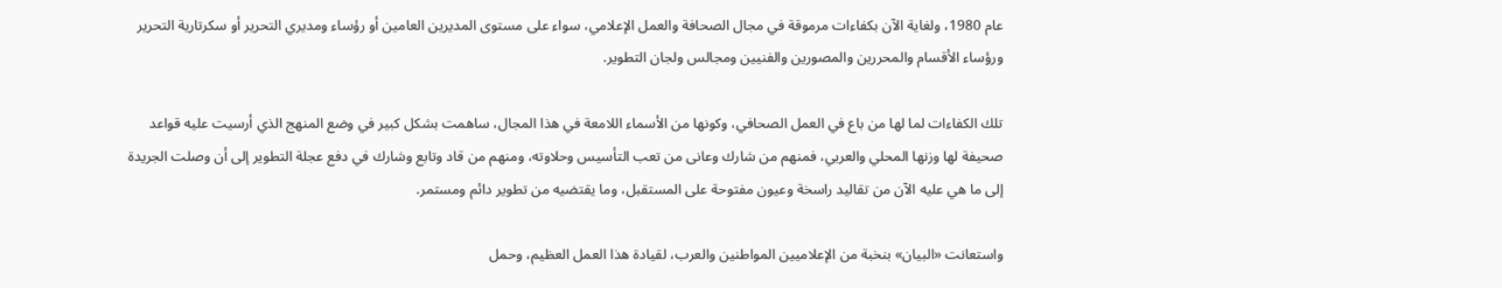عام 1980، ولغاية الآن بكفاءات مرموقة في مجال الصحافة والعمل الإعلامي، سواء على مستوى المديرين العامين أو رؤساء ومديري التحرير أو سكرتارية التحرير ورؤساء الأقسام والمحررين والمصورين والفنيين ومجالس ولجان التطوير.

تلك الكفاءات لما لها من باع في العمل الصحافي، وكونها من الأسماء اللامعة في هذا المجال، ساهمت بشكل كبير في وضع المنهج الذي أرسيت عليه قواعد صحيفة لها وزنها المحلي والعربي، فمنهم من شارك وعانى من تعب التأسيس وحلاوته، ومنهم من قاد وتابع وشارك في دفع عجلة التطوير إلى أن وصلت الجريدة إلى ما هي عليه الآن من تقاليد راسخة وعيون مفتوحة على المستقبل، وما يقتضيه من تطوير دائم ومستمر.

واستعانت «البيان» بنخبة من الإعلاميين المواطنين والعرب، لقيادة هذا العمل العظيم، وحمل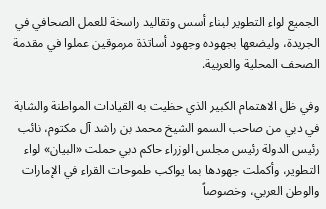الجميع لواء التطوير لبناء أسس وتقاليد راسخة للعمل الصحافي في الجريدة، وليضعها بجهوده وجهود أساتذة مرموقين عملوا في مقدمة الصحف المحلية والعربية.

وفي ظل الاهتمام الكبير الذي حظيت به القيادات المواطنة والشابة في دبي من صاحب السمو الشيخ محمد بن راشد آل مكتوم، نائب رئيس الدولة رئيس مجلس الوزراء حاكم دبي حملت «البيان» لواء التطوير، وأكملت جهودها بما يواكب طموحات القراء في الإمارات والوطن العربي، وخصوصاً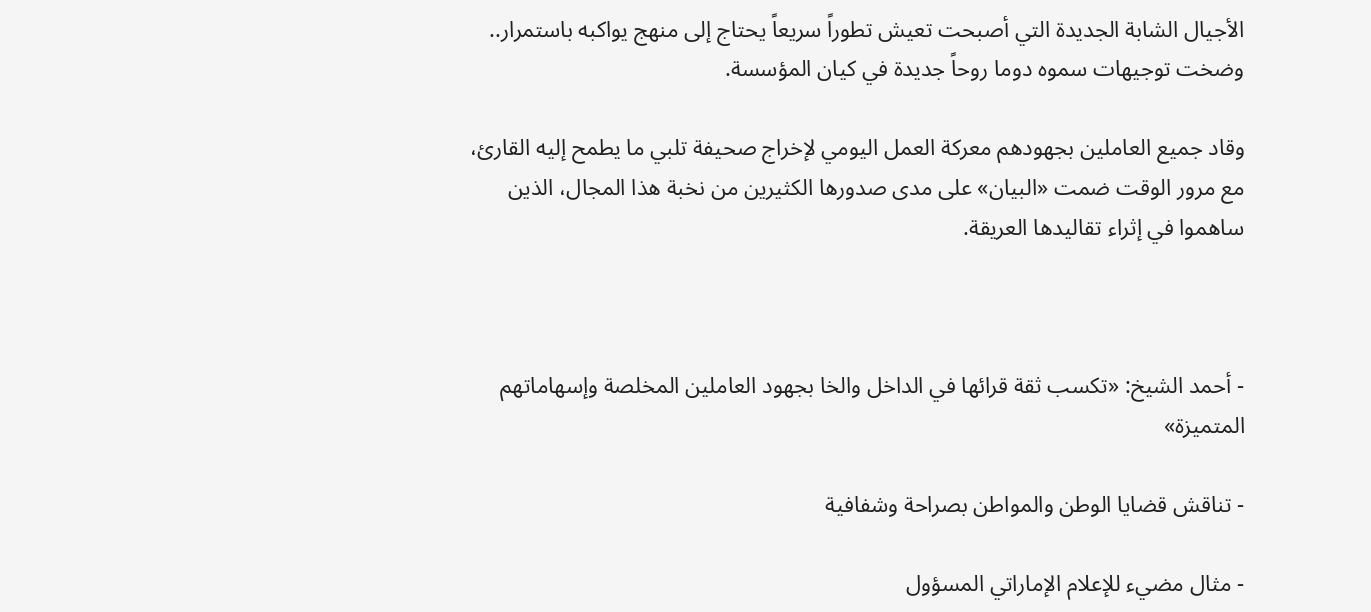الأجيال الشابة الجديدة التي أصبحت تعيش تطوراً سريعاً يحتاج إلى منهج يواكبه باستمرار.. وضخت توجيهات سموه دوما روحاً جديدة في كيان المؤسسة.

وقاد جميع العاملين بجهودهم معركة العمل اليومي لإخراج صحيفة تلبي ما يطمح إليه القارئ، مع مرور الوقت ضمت «البيان» على مدى صدورها الكثيرين من نخبة هذا المجال، الذين ساهموا في إثراء تقاليدها العريقة.



- أحمد الشيخ: «تكسب ثقة قرائها في الداخل والخا بجهود العاملين المخلصة وإسهاماتهم المتميزة»

- تناقش قضايا الوطن والمواطن بصراحة وشفافية

- مثال مضيء للإعلام الإماراتي المسؤول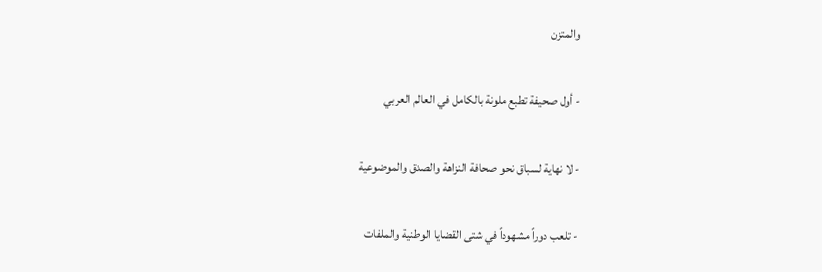والمتزن

- أول صحيفة تطبع ملونة بالكامل في العالم العربي

- لا نهاية لسباق نحو صحافة النزاهة والصدق والموضوعية

- تلعب دوراً مشهوداً في شتى القضايا الوطنية والملفات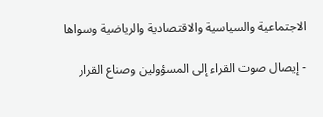الاجتماعية والسياسية والاقتصادية والرياضية وسواها

- إيصال صوت القراء إلى المسؤولين وصناع القرار